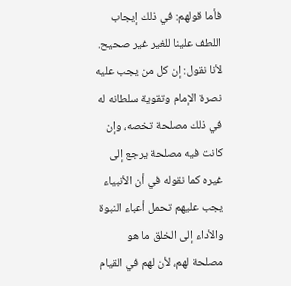فأما قولهم: في ذلك إيجاب اللطف علينا للغير غير صحيح. لأنا نقول: إن كل من يجب عليه نصرة الإمام وتقوية سلطانه له في ذلك مصلحة تخصه، وإن كانت فيه مصلحة يرجع إلى غيره كما نقوله في أن الأنبياء يجب عليهم تحمل أعباء النبوة والأداء إلى الخلق ما هو مصلحة لهم، لأن لهم في القيام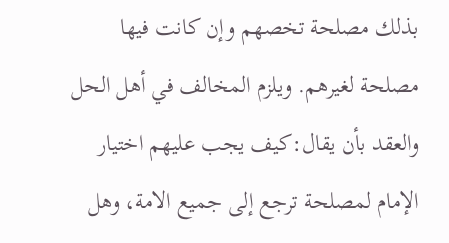بذلك مصلحة تخصهم وإن كانت فيها مصلحة لغيرهم. ويلزم المخالف في أهل الحل والعقد بأن يقال:كيف يجب عليهم اختيار الإمام لمصلحة ترجع إلى جميع الامة، وهل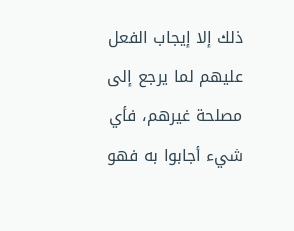ذلك إلا إيجاب الفعل عليهم لما يرجع إلى مصلحة غيرهم، فأي شيء أجابوا به فهو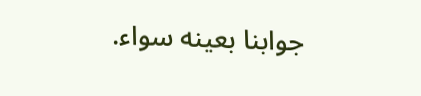جوابنا بعينه سواء.